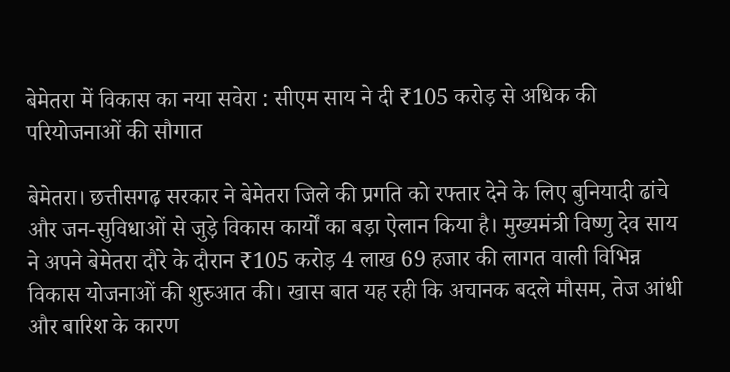बेमेतरा में विकास का नया सवेरा : सीएम साय ने दी ₹105 करोड़ से अधिक की परियोजनाओं की सौगात

बेमेतरा। छत्तीसगढ़ सरकार ने बेमेतरा जिले की प्रगति को रफ्तार देने के लिए बुनियादी ढांचे और जन-सुविधाओं से जुड़े विकास कार्यों का बड़ा ऐलान किया है। मुख्यमंत्री विष्णु देव साय ने अपने बेमेतरा दौरे के दौरान ₹105 करोड़ 4 लाख 69 हजार की लागत वाली विभिन्न विकास योजनाओं की शुरुआत की। खास बात यह रही कि अचानक बदले मौसम, तेज आंधी और बारिश के कारण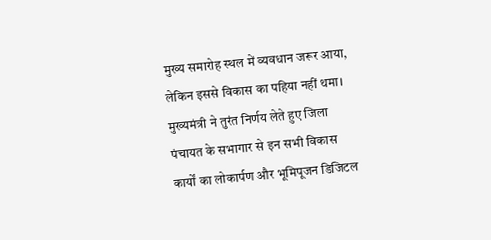मुख्य समारोह स्थल में व्यवधान जरूर आया, लेकिन इससे विकास का पहिया नहीं थमा। मुख्यमंत्री ने तुरंत निर्णय लेते हुए जिला पंचायत के सभागार से इन सभी विकास कार्यों का लोकार्पण और भूमिपूजन डिजिटल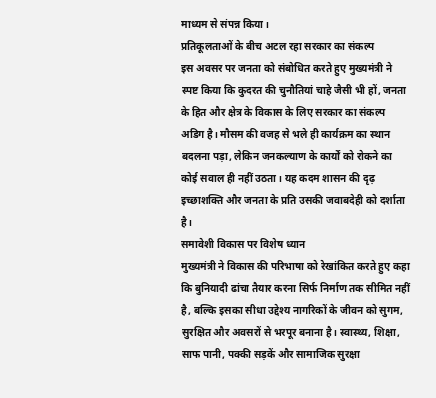माध्यम से संपन्न किया।
प्रतिकूलताओं के बीच अटल रहा सरकार का संकल्प
इस अवसर पर जनता को संबोधित करते हुए मुख्यमंत्री ने स्पष्ट किया कि कुदरत की चुनौतियां चाहे जैसी भी हों, जनता के हित और क्षेत्र के विकास के लिए सरकार का संकल्प अडिग है। मौसम की वजह से भले ही कार्यक्रम का स्थान बदलना पड़ा, लेकिन जनकल्याण के कार्यों को रोकने का कोई सवाल ही नहीं उठता। यह कदम शासन की दृढ़ इच्छाशक्ति और जनता के प्रति उसकी जवाबदेही को दर्शाता है।
समावेशी विकास पर विशेष ध्यान
मुख्यमंत्री ने विकास की परिभाषा को रेखांकित करते हुए कहा कि बुनियादी ढांचा तैयार करना सिर्फ निर्माण तक सीमित नहीं है, बल्कि इसका सीधा उद्देश्य नागरिकों के जीवन को सुगम, सुरक्षित और अवसरों से भरपूर बनाना है। स्वास्थ्य, शिक्षा, साफ पानी, पक्की सड़कें और सामाजिक सुरक्षा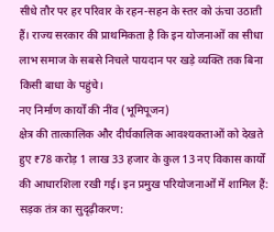सीधे तौर पर हर परिवार के रहन-सहन के स्तर को ऊंचा उठाती हैं। राज्य सरकार की प्राथमिकता है कि इन योजनाओं का सीधा लाभ समाज के सबसे निचले पायदान पर खड़े व्यक्ति तक बिना किसी बाधा के पहुंचे।
नए निर्माण कार्यों की नींव (भूमिपूजन)
क्षेत्र की तात्कालिक और दीर्घकालिक आवश्यकताओं को देखते हुए ₹78 करोड़ 1 लाख 33 हजार के कुल 13 नए विकास कार्यों की आधारशिला रखी गई। इन प्रमुख परियोजनाओं में शामिल हैं:
सड़क तंत्र का सुदृढ़ीकरण: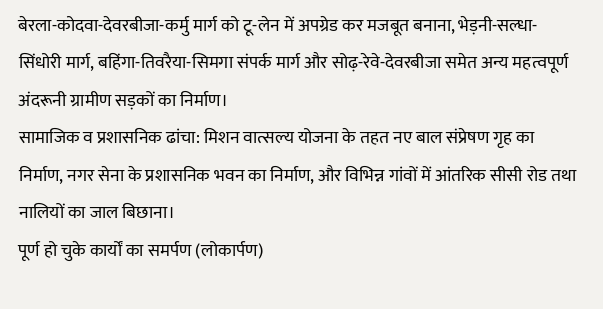बेरला-कोदवा-देवरबीजा-कर्मु मार्ग को टू-लेन में अपग्रेड कर मजबूत बनाना, भेड़नी-सल्धा-सिंधोरी मार्ग, बहिंगा-तिवरैया-सिमगा संपर्क मार्ग और सोढ़-रेवे-देवरबीजा समेत अन्य महत्वपूर्ण अंदरूनी ग्रामीण सड़कों का निर्माण।
सामाजिक व प्रशासनिक ढांचा: मिशन वात्सल्य योजना के तहत नए बाल संप्रेषण गृह का निर्माण, नगर सेना के प्रशासनिक भवन का निर्माण, और विभिन्न गांवों में आंतरिक सीसी रोड तथा नालियों का जाल बिछाना।
पूर्ण हो चुके कार्यों का समर्पण (लोकार्पण)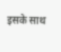इसके साथ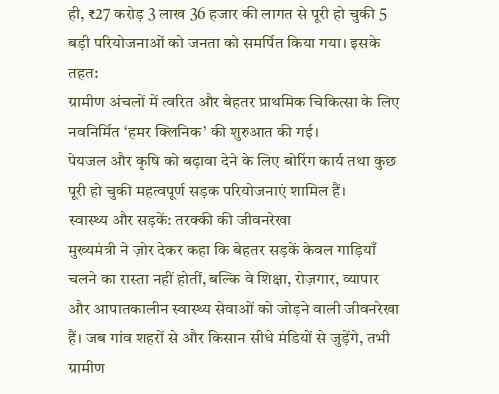ही, ₹27 करोड़ 3 लाख 36 हजार की लागत से पूरी हो चुकी 5 बड़ी परियोजनाओं को जनता को समर्पित किया गया। इसके तहत:
ग्रामीण अंचलों में त्वरित और बेहतर प्राथमिक चिकित्सा के लिए नवनिर्मित ‘हमर क्लिनिक’ की शुरुआत की गई।
पेयजल और कृषि को बढ़ावा देने के लिए बोरिंग कार्य तथा कुछ पूरी हो चुकी महत्वपूर्ण सड़क परियोजनाएं शामिल हैं।
स्वास्थ्य और सड़कें: तरक्की की जीवनरेखा
मुख्यमंत्री ने ज़ोर देकर कहा कि बेहतर सड़कें केवल गाड़ियाँ चलने का रास्ता नहीं होतीं, बल्कि वे शिक्षा, रोज़गार, व्यापार और आपातकालीन स्वास्थ्य सेवाओं को जोड़ने वाली जीवनरेखा हैं। जब गांव शहरों से और किसान सीधे मंडियों से जुड़ेंगे, तभी ग्रामीण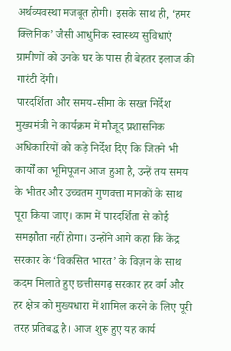अर्थव्यवस्था मजबूत होगी। इसके साथ ही, ‘हमर क्लिनिक’ जैसी आधुनिक स्वास्थ्य सुविधाएं ग्रामीणों को उनके घर के पास ही बेहतर इलाज की गारंटी देंगी।
पारदर्शिता और समय-सीमा के सख्त निर्देश
मुख्यमंत्री ने कार्यक्रम में मौजूद प्रशासनिक अधिकारियों को कड़े निर्देश दिए कि जितने भी कार्यों का भूमिपूजन आज हुआ है, उन्हें तय समय के भीतर और उच्चतम गुणवत्ता मानकों के साथ पूरा किया जाए। काम में पारदर्शिता से कोई समझौता नहीं होगा। उन्होंने आगे कहा कि केंद्र सरकार के ‘विकसित भारत’ के विज़न के साथ कदम मिलाते हुए छत्तीसगढ़ सरकार हर वर्ग और हर क्षेत्र को मुख्यधारा में शामिल करने के लिए पूरी तरह प्रतिबद्ध है। आज शुरू हुए यह कार्य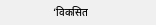‘विकसित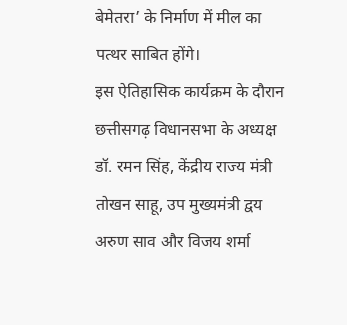बेमेतरा’ के निर्माण में मील का पत्थर साबित होंगे।
इस ऐतिहासिक कार्यक्रम के दौरान छत्तीसगढ़ विधानसभा के अध्यक्ष डॉ. रमन सिंह, केंद्रीय राज्य मंत्री तोखन साहू, उप मुख्यमंत्री द्वय अरुण साव और विजय शर्मा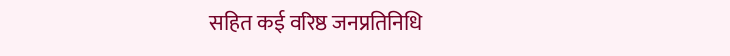सहित कई वरिष्ठ जनप्रतिनिधि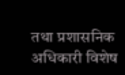तथा प्रशासनिक अधिकारी विशेष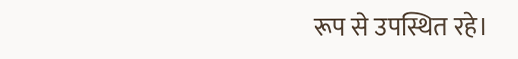रूप से उपस्थित रहे।